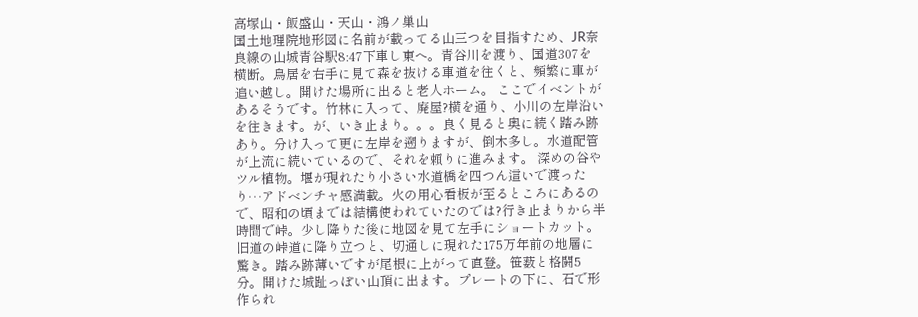高塚山・飯盛山・天山・鴻ノ巣山
国土地理院地形図に名前が載ってる山三つを目指すため、JR奈良線の山城青谷駅8:47下車し東へ。青谷川を渡り、国道307を横断。鳥居を右手に見て森を抜ける車道を往くと、頻繁に車が追い越し。開けた場所に出ると老人ホーム。 ここでイベントがあるそうです。竹林に入って、廃屋?横を通り、小川の左岸沿いを往きます。が、いき止まり。。。良く見ると奥に続く踏み跡あり。分け入って更に左岸を遡りますが、倒木多し。水道配管が上流に続いているので、それを頼りに進みます。 深めの谷やツル植物。堰が現れたり小さい水道橋を四つん這いで渡ったり…アドベンチャ感満載。火の用心看板が至るところにあるので、昭和の頃までは結構使われていたのでは?行き止まりから半時間で峠。少し降りた後に地図を見て左手にショートカット。 旧道の峠道に降り立つと、切通しに現れた175万年前の地層に驚き。踏み跡薄いですが尾根に上がって直登。笹薮と格闘5分。開けた城趾っぽい山頂に出ます。プレートの下に、石で形作られ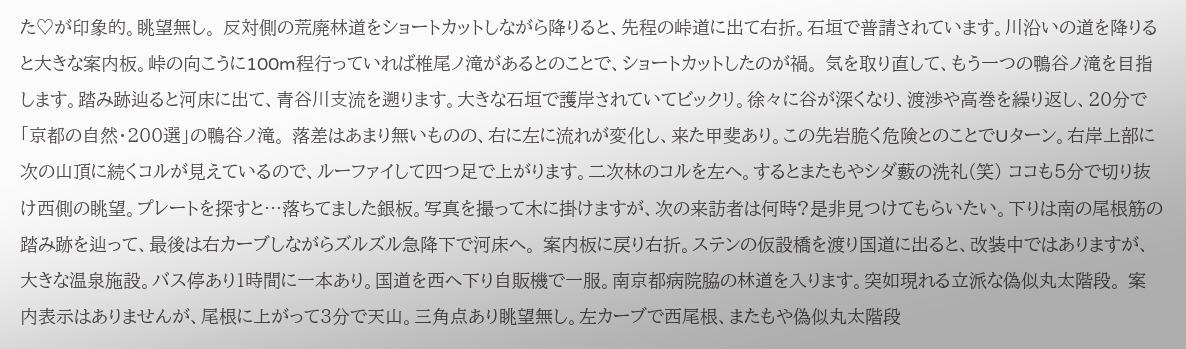た♡が印象的。眺望無し。 反対側の荒廃林道をショートカットしながら降りると、先程の峠道に出て右折。石垣で普請されています。川沿いの道を降りると大きな案内板。峠の向こうに100m程行っていれば椎尾ノ滝があるとのことで、ショートカットしたのが禍。 気を取り直して、もう一つの鴨谷ノ滝を目指します。踏み跡辿ると河床に出て、青谷川支流を遡ります。大きな石垣で護岸されていてビックリ。徐々に谷が深くなり、渡渉や高巻を繰り返し、20分で「京都の自然・200選」の鴨谷ノ滝。 落差はあまり無いものの、右に左に流れが変化し、来た甲斐あり。この先岩脆く危険とのことでUターン。右岸上部に次の山頂に続くコルが見えているので、ルーファイして四つ足で上がります。二次林のコルを左へ。するとまたもやシダ藪の洗礼(笑) ココも5分で切り抜け西側の眺望。プレートを探すと…落ちてました銀板。写真を撮って木に掛けますが、次の来訪者は何時?是非見つけてもらいたい。下りは南の尾根筋の踏み跡を辿って、最後は右カーブしながらズルズル急降下で河床へ。 案内板に戻り右折。ステンの仮設橋を渡り国道に出ると、改装中ではありますが、大きな温泉施設。バス停あり1時間に一本あり。国道を西へ下り自販機で一服。南京都病院脇の林道を入ります。突如現れる立派な偽似丸太階段。 案内表示はありませんが、尾根に上がって3分で天山。三角点あり眺望無し。左カーブで西尾根、またもや偽似丸太階段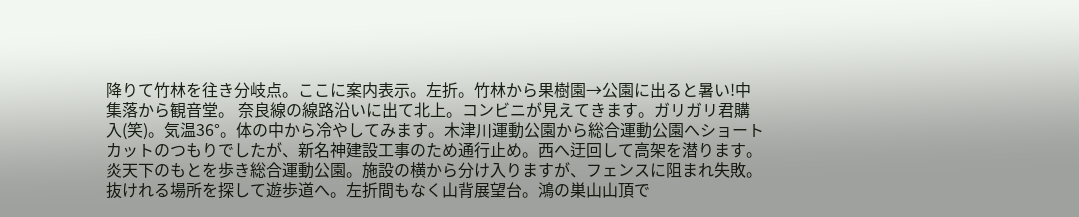降りて竹林を往き分岐点。ここに案内表示。左折。竹林から果樹園→公園に出ると暑い!中集落から観音堂。 奈良線の線路沿いに出て北上。コンビニが見えてきます。ガリガリ君購入(笑)。気温36°。体の中から冷やしてみます。木津川運動公園から総合運動公園へショートカットのつもりでしたが、新名神建設工事のため通行止め。西へ迂回して高架を潜ります。 炎天下のもとを歩き総合運動公園。施設の横から分け入りますが、フェンスに阻まれ失敗。抜けれる場所を探して遊歩道へ。左折間もなく山背展望台。鴻の巣山山頂で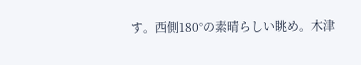す。西側180°の素晴らしい眺め。木津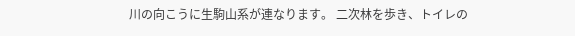川の向こうに生駒山系が連なります。 二次林を歩き、トイレの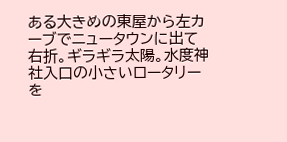ある大きめの東屋から左カーブでニュータウンに出て右折。ギラギラ太陽。水度神社入口の小さいロータリーを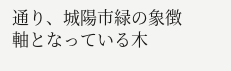通り、城陽市緑の象徴軸となっている木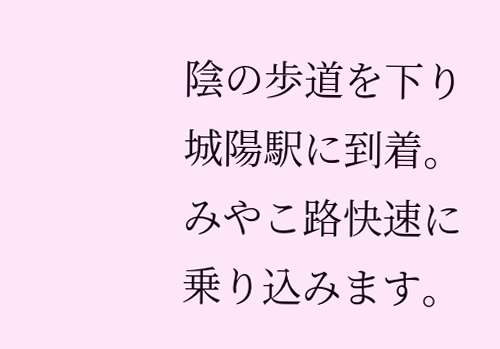陰の歩道を下り城陽駅に到着。みやこ路快速に乗り込みます。